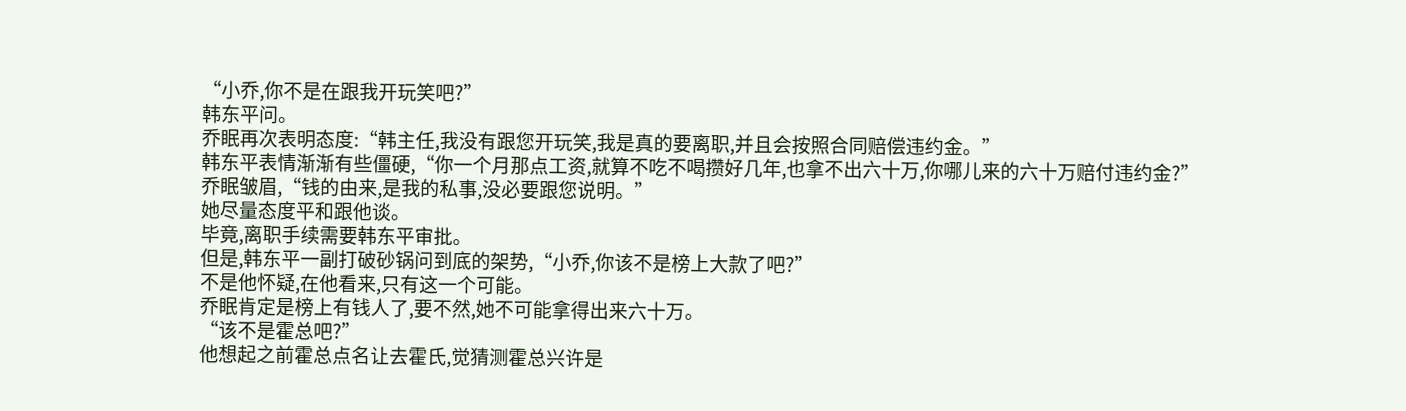“小乔,你不是在跟我开玩笑吧?”
韩东平问。
乔眠再次表明态度:“韩主任,我没有跟您开玩笑,我是真的要离职,并且会按照合同赔偿违约金。”
韩东平表情渐渐有些僵硬,“你一个月那点工资,就算不吃不喝攒好几年,也拿不出六十万,你哪儿来的六十万赔付违约金?”
乔眠皱眉,“钱的由来,是我的私事,没必要跟您说明。”
她尽量态度平和跟他谈。
毕竟,离职手续需要韩东平审批。
但是,韩东平一副打破砂锅问到底的架势,“小乔,你该不是榜上大款了吧?”
不是他怀疑,在他看来,只有这一个可能。
乔眠肯定是榜上有钱人了,要不然,她不可能拿得出来六十万。
“该不是霍总吧?”
他想起之前霍总点名让去霍氏,觉猜测霍总兴许是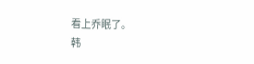看上乔眠了。
韩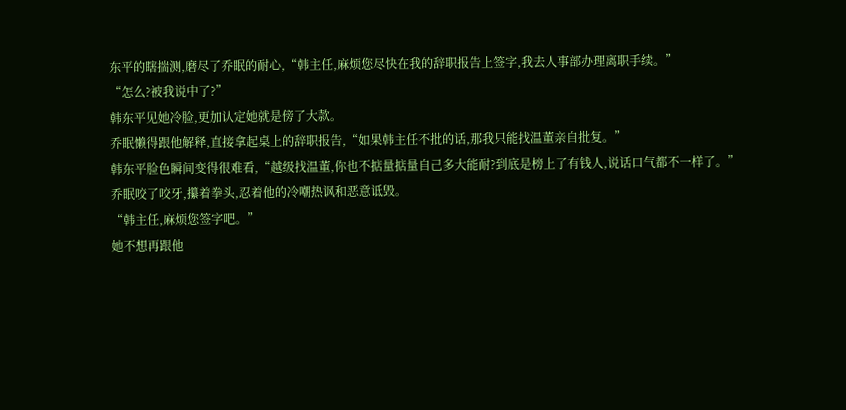东平的瞎揣测,磨尽了乔眠的耐心,“韩主任,麻烦您尽快在我的辞职报告上签字,我去人事部办理离职手续。”
“怎么?被我说中了?”
韩东平见她冷脸,更加认定她就是傍了大款。
乔眠懒得跟他解释,直接拿起桌上的辞职报告,“如果韩主任不批的话,那我只能找温董亲自批复。”
韩东平脸色瞬间变得很难看,“越级找温董,你也不掂量掂量自己多大能耐?到底是榜上了有钱人,说话口气都不一样了。”
乔眠咬了咬牙,攥着拳头,忍着他的冷嘲热讽和恶意诋毁。
“韩主任,麻烦您签字吧。”
她不想再跟他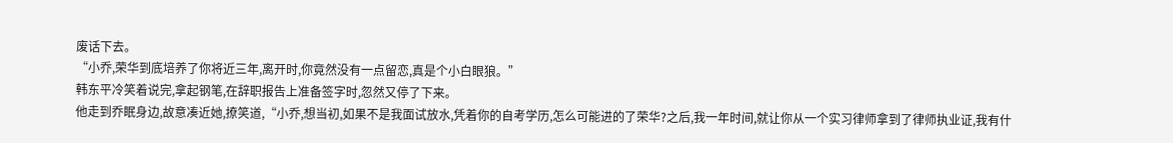废话下去。
“小乔,荣华到底培养了你将近三年,离开时,你竟然没有一点留恋,真是个小白眼狼。”
韩东平冷笑着说完,拿起钢笔,在辞职报告上准备签字时,忽然又停了下来。
他走到乔眠身边,故意凑近她,撩笑道,“小乔,想当初,如果不是我面试放水,凭着你的自考学历,怎么可能进的了荣华?之后,我一年时间,就让你从一个实习律师拿到了律师执业证,我有什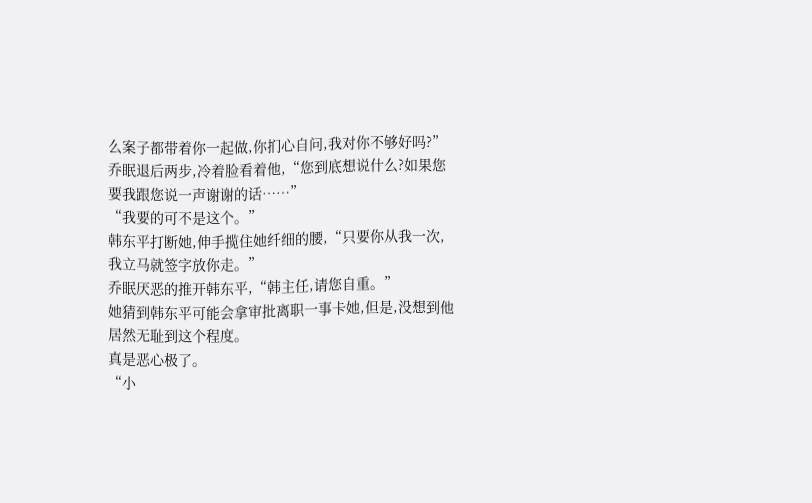么案子都带着你一起做,你扪心自问,我对你不够好吗?”
乔眠退后两步,冷着脸看着他,“您到底想说什么?如果您要我跟您说一声谢谢的话……”
“我要的可不是这个。”
韩东平打断她,伸手揽住她纤细的腰,“只要你从我一次,我立马就签字放你走。”
乔眠厌恶的推开韩东平,“韩主任,请您自重。”
她猜到韩东平可能会拿审批离职一事卡她,但是,没想到他居然无耻到这个程度。
真是恶心极了。
“小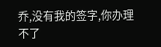乔,没有我的签字,你办理不了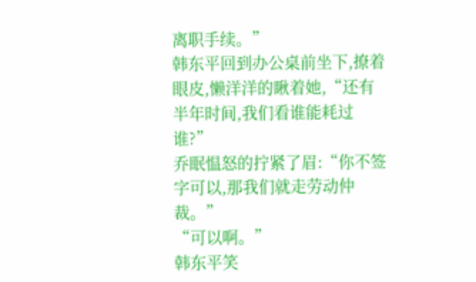离职手续。”
韩东平回到办公桌前坐下,撩着眼皮,懒洋洋的瞅着她,“还有半年时间,我们看谁能耗过谁?”
乔眠愠怒的拧紧了眉:“你不签字可以,那我们就走劳动仲裁。”
“可以啊。”
韩东平笑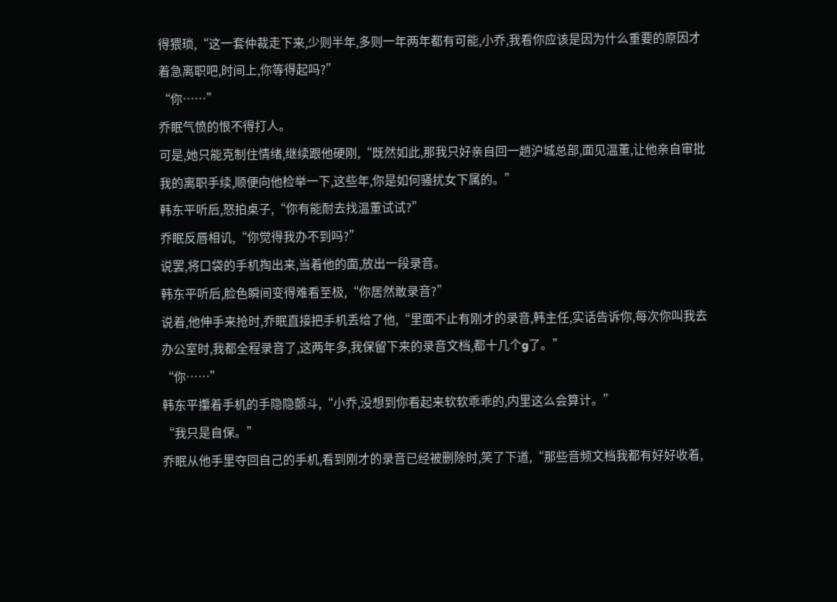得猥琐,“这一套仲裁走下来,少则半年,多则一年两年都有可能,小乔,我看你应该是因为什么重要的原因才着急离职吧,时间上,你等得起吗?”
“你……”
乔眠气愤的恨不得打人。
可是,她只能克制住情绪,继续跟他硬刚,“既然如此,那我只好亲自回一趟沪城总部,面见温董,让他亲自审批我的离职手续,顺便向他检举一下,这些年,你是如何骚扰女下属的。”
韩东平听后,怒拍桌子,“你有能耐去找温董试试?”
乔眠反唇相讥,“你觉得我办不到吗?”
说罢,将口袋的手机掏出来,当着他的面,放出一段录音。
韩东平听后,脸色瞬间变得难看至极,“你居然敢录音?”
说着,他伸手来抢时,乔眠直接把手机丢给了他,“里面不止有刚才的录音,韩主任,实话告诉你,每次你叫我去办公室时,我都全程录音了,这两年多,我保留下来的录音文档,都十几个g了。”
“你……”
韩东平攥着手机的手隐隐颤斗,“小乔,没想到你看起来软软乖乖的,内里这么会算计。”
“我只是自保。”
乔眠从他手里夺回自己的手机,看到刚才的录音已经被删除时,笑了下道,“那些音频文档我都有好好收着,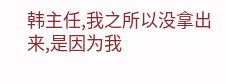韩主任,我之所以没拿出来,是因为我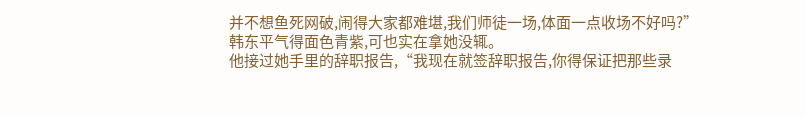并不想鱼死网破,闹得大家都难堪,我们师徒一场,体面一点收场不好吗?”
韩东平气得面色青紫,可也实在拿她没辄。
他接过她手里的辞职报告,“我现在就签辞职报告,你得保证把那些录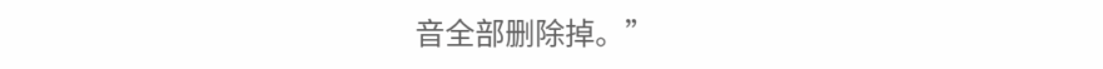音全部删除掉。”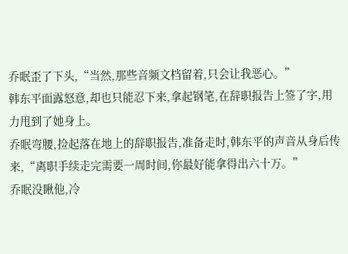乔眠歪了下头,“当然,那些音频文档留着,只会让我恶心。”
韩东平面露怒意,却也只能忍下来,拿起钢笔,在辞职报告上签了字,用力甩到了她身上。
乔眠弯腰,捡起落在地上的辞职报告,准备走时,韩东平的声音从身后传来,“离职手续走完需要一周时间,你最好能拿得出六十万。”
乔眠没瞅他,冷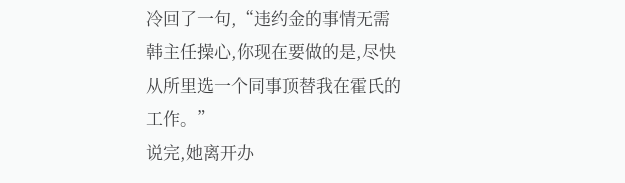冷回了一句,“违约金的事情无需韩主任操心,你现在要做的是,尽快从所里选一个同事顶替我在霍氏的工作。”
说完,她离开办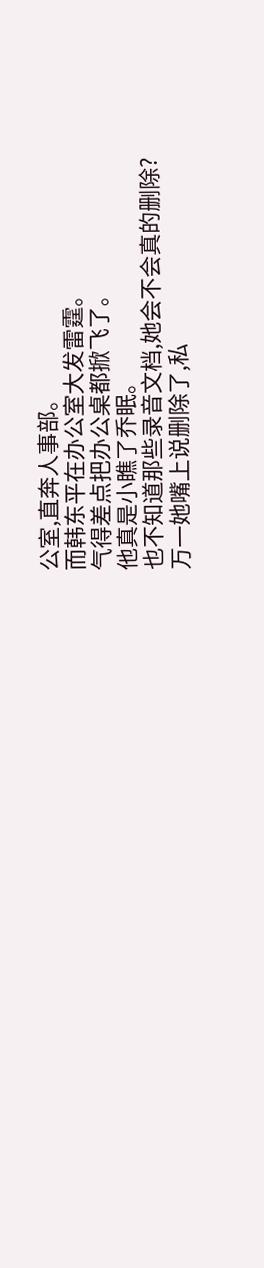公室,直奔人事部。
而韩东平在办公室大发雷霆。
气得差点把办公桌都掀飞了。
他真是小瞧了乔眠。
也不知道那些录音文档,她会不会真的删除?
万一她嘴上说删除了,私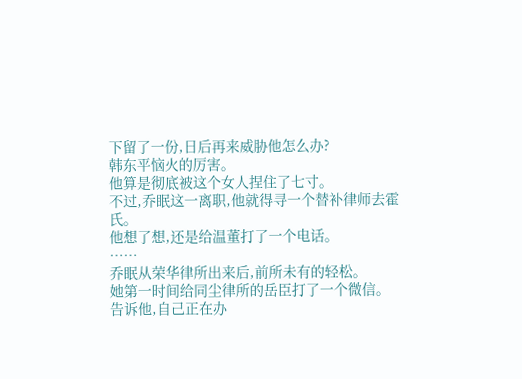下留了一份,日后再来威胁他怎么办?
韩东平恼火的厉害。
他算是彻底被这个女人捏住了七寸。
不过,乔眠这一离职,他就得寻一个替补律师去霍氏。
他想了想,还是给温董打了一个电话。
……
乔眠从荣华律所出来后,前所未有的轻松。
她第一时间给同尘律所的岳臣打了一个微信。
告诉他,自己正在办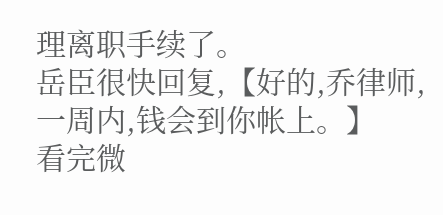理离职手续了。
岳臣很快回复,【好的,乔律师,一周内,钱会到你帐上。】
看完微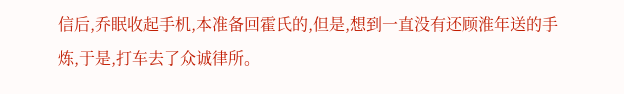信后,乔眠收起手机,本准备回霍氏的,但是,想到一直没有还顾淮年送的手炼,于是,打车去了众诚律所。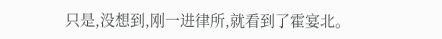只是,没想到,刚一进律所,就看到了霍宴北。